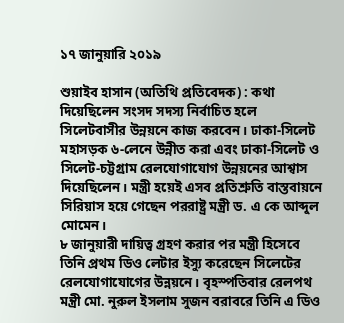১৭ জানুয়ারি ২০১৯

শুয়াইব হাসান (অতিথি প্রতিবেদক) : কথা দিয়েছিলেন সংসদ সদস্য নির্বাচিত হলে সিলেটবাসীর উন্নয়নে কাজ করবেন। ঢাকা-সিলেট মহাসড়ক ৬-লেনে উন্নীত করা এবং ঢাকা-সিলেট ও সিলেট-চট্টগ্রাম রেলযোগাযোগ উন্নয়নের আশ্বাস দিয়েছিলেন। মন্ত্রী হয়েই এসব প্রতিশ্রুতি বাস্তবায়নে সিরিয়াস হয়ে গেছেন পররাষ্ট্র মন্ত্রী ড. এ কে আব্দুল মোমেন।
৮ জানুয়ারী দায়িত্ব গ্রহণ করার পর মন্ত্রী হিসেবে তিনি প্রথম ডিও লেটার ইস্যু করেছেন সিলেটের রেলযোগাযোগের উন্নয়নে। বৃহস্পতিবার রেলপথ মন্ত্রী মো. নুরুল ইসলাম সুজন বরাবরে তিনি এ ডিও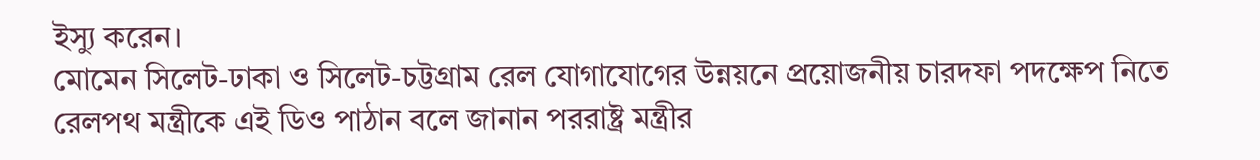ইস্যু করেন।
মোমেন সিলেট-ঢাকা ও সিলেট-চট্টগ্রাম রেল যোগাযোগের উন্নয়নে প্রয়োজনীয় চারদফা পদক্ষেপ নিতে রেলপথ মন্ত্রীকে এই ডিও পাঠান বলে জানান পররাষ্ট্র মন্ত্রীর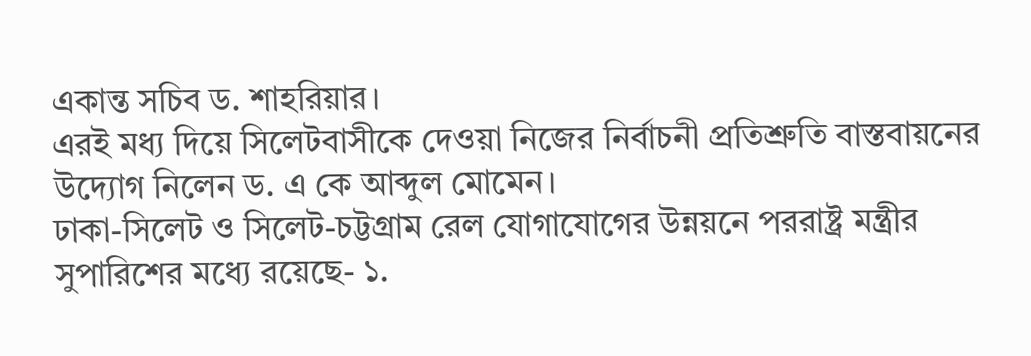একান্ত সচিব ড. শাহরিয়ার।
এরই মধ্য দিয়ে সিলেটবাসীকে দেওয়া নিজের নির্বাচনী প্রতিশ্রুতি বাস্তবায়নের উদ্যোগ নিলেন ড. এ কে আব্দুল মোমেন।
ঢাকা-সিলেট ও সিলেট-চট্টগ্রাম রেল যোগাযোগের উন্নয়নে পররাষ্ট্র মন্ত্রীর সুপারিশের মধ্যে রয়েছে- ১.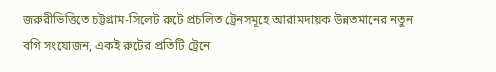জরুরীভিত্তিতে চট্টগ্রাম-সিলেট রুটে প্রচলিত ট্রেনসমূহে আরামদায়ক উন্নতমানের নতুন বগি সংযোজন, একই রুটের প্রতিটি ট্রেনে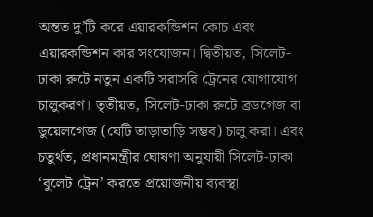অন্তত দু’টি করে এয়ারকন্ডিশন কোচ এবং এয়ারকন্ডিশন কার সংযোজন। দ্বিতীয়ত, সিলেট-ঢাকা রুটে নতুন একটি সরাসরি ট্রেনের যোগাযোগ চালুকরণ। তৃতীয়ত, সিলেট-ঢাকা রুটে ব্রডগেজ বা ডুয়েলগেজ (যেটি তাড়াতাড়ি সম্ভব) চালু করা। এবং চতুর্থত, প্রধানমন্ত্রীর ঘোষণা অনুযায়ী সিলেট-ঢাকা ‘বুলেট ট্রেন’ করতে প্রয়োজনীয় ব্যবস্থা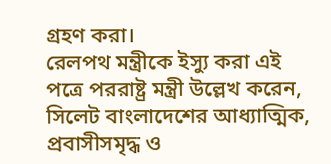গ্রহণ করা।
রেলপথ মন্ত্রীকে ইস্যু করা এই পত্রে পররাষ্ট্র মন্ত্রী উল্লেখ করেন, সিলেট বাংলাদেশের আধ্যাত্মিক, প্রবাসীসমৃদ্ধ ও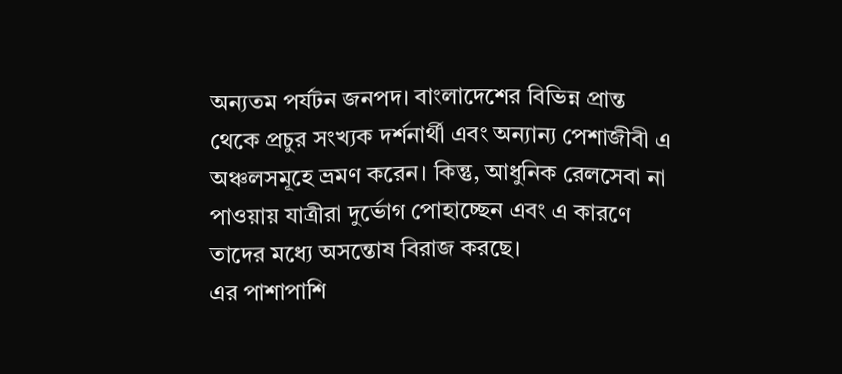অন্যতম পর্যটন জনপদ। বাংলাদেশের বিভিন্ন প্রান্ত থেকে প্রচুর সংখ্যক দর্শনার্থী এবং অন্যান্য পেশাজীবী এ অঞ্চলসমূহে ভ্রমণ করেন। কিন্তু, আধুনিক রেলসেবা না পাওয়ায় যাত্রীরা দুর্ভোগ পোহাচ্ছেন এবং এ কারণে তাদের মধ্যে অসন্তোষ বিরাজ করছে।
এর পাশাপাশি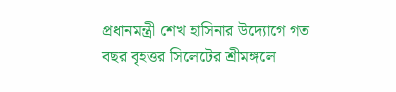প্রধানমন্ত্রী শেখ হাসিনার উদ্যোগে গত বছর বৃহত্তর সিলেটের শ্রীমঙ্গলে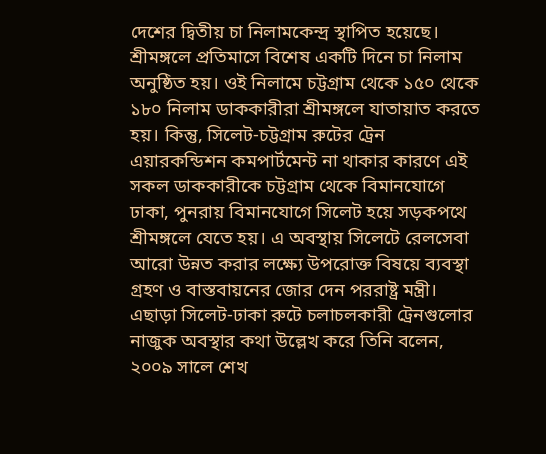দেশের দ্বিতীয় চা নিলামকেন্দ্র স্থাপিত হয়েছে। শ্রীমঙ্গলে প্রতিমাসে বিশেষ একটি দিনে চা নিলাম অনুষ্ঠিত হয়। ওই নিলামে চট্টগ্রাম থেকে ১৫০ থেকে ১৮০ নিলাম ডাককারীরা শ্রীমঙ্গলে যাতায়াত করতে হয়। কিন্তু, সিলেট-চট্টগ্রাম রুটের ট্রেন এয়ারকন্ডিশন কমপার্টমেন্ট না থাকার কারণে এই সকল ডাককারীকে চট্টগ্রাম থেকে বিমানযোগে ঢাকা, পুনরায় বিমানযোগে সিলেট হয়ে সড়কপথে শ্রীমঙ্গলে যেতে হয়। এ অবস্থায় সিলেটে রেলসেবা আরো উন্নত করার লক্ষ্যে উপরোক্ত বিষয়ে ব্যবস্থা গ্রহণ ও বাস্তবায়নের জোর দেন পররাষ্ট্র মন্ত্রী।
এছাড়া সিলেট-ঢাকা রুটে চলাচলকারী ট্রেনগুলোর নাজুক অবস্থার কথা উল্লেখ করে তিনি বলেন, ২০০৯ সালে শেখ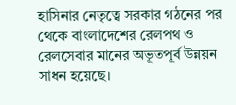হাসিনার নেতৃত্বে সরকার গঠনের পর থেকে বাংলাদেশের রেলপথ ও রেলসেবার মানের অভূতপূর্ব উন্নয়ন সাধন হয়েছে।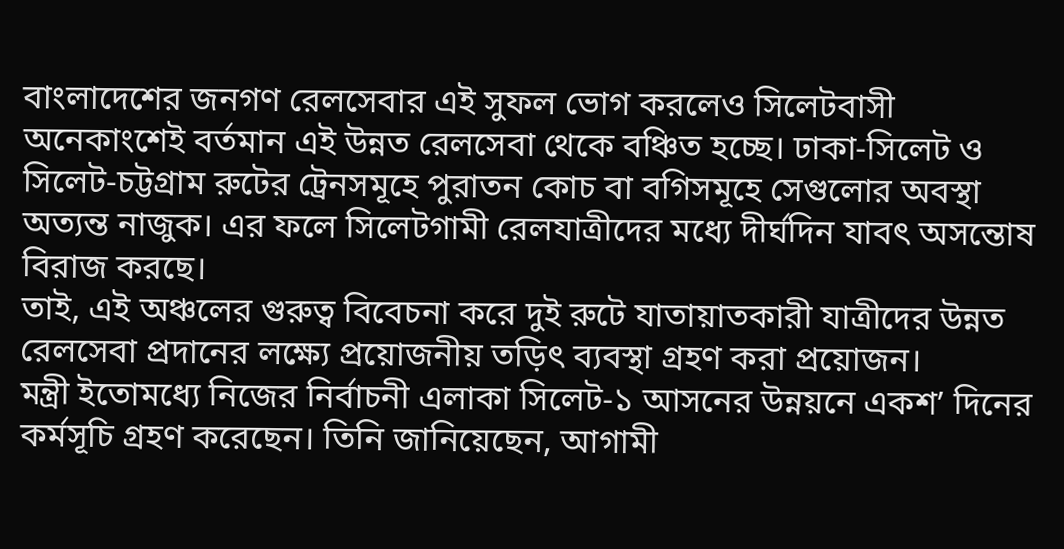বাংলাদেশের জনগণ রেলসেবার এই সুফল ভোগ করলেও সিলেটবাসী অনেকাংশেই বর্তমান এই উন্নত রেলসেবা থেকে বঞ্চিত হচ্ছে। ঢাকা-সিলেট ও সিলেট-চট্টগ্রাম রুটের ট্রেনসমূহে পুরাতন কোচ বা বগিসমূহে সেগুলোর অবস্থা অত্যন্ত নাজুক। এর ফলে সিলেটগামী রেলযাত্রীদের মধ্যে দীর্ঘদিন যাবৎ অসন্তোষ বিরাজ করছে।
তাই, এই অঞ্চলের গুরুত্ব বিবেচনা করে দুই রুটে যাতায়াতকারী যাত্রীদের উন্নত রেলসেবা প্রদানের লক্ষ্যে প্রয়োজনীয় তড়িৎ ব্যবস্থা গ্রহণ করা প্রয়োজন।
মন্ত্রী ইতোমধ্যে নিজের নির্বাচনী এলাকা সিলেট-১ আসনের উন্নয়নে একশ’ দিনের কর্মসূচি গ্রহণ করেছেন। তিনি জানিয়েছেন, আগামী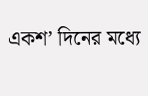একশ’ দিনের মধ্যে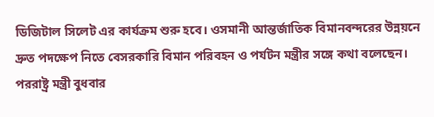ডিজিটাল সিলেট এর কার্যক্রম শুরু হবে। ওসমানী আন্তর্জাতিক বিমানবন্দরের উন্নয়নে দ্রুত পদক্ষেপ নিতে বেসরকারি বিমান পরিবহন ও পর্যটন মন্ত্রীর সঙ্গে কথা বলেছেন।
পররাষ্ট্র মন্ত্রী বুধবার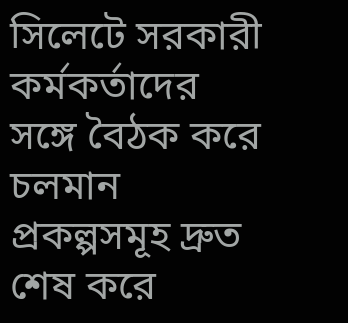সিলেটে সরকারী কর্মকর্তাদের সঙ্গে বৈঠক করে চলমান প্রকল্পসমূহ দ্রুত শেষ করে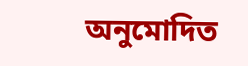অনুমোদিত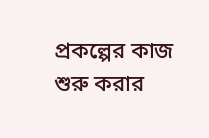প্রকল্পের কাজ শুরু করার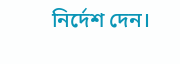নির্দেশ দেন।